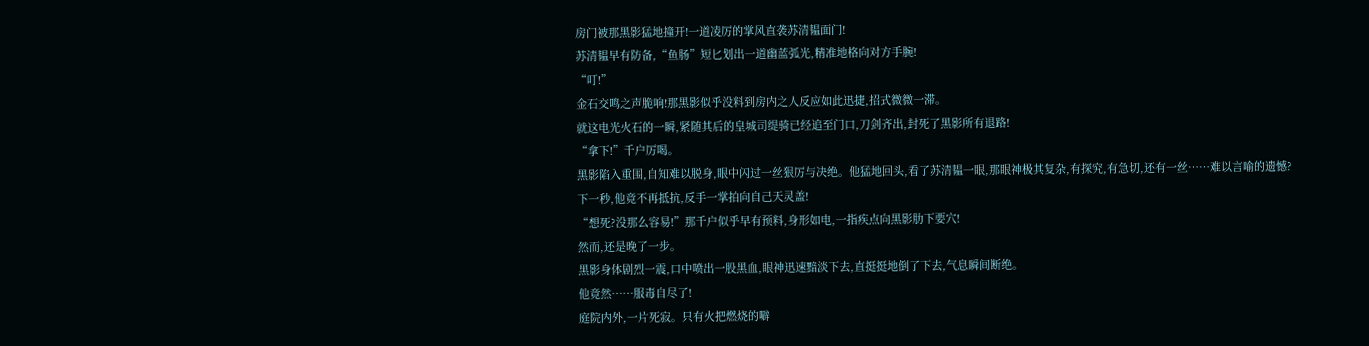房门被那黑影猛地撞开!一道凌厉的掌风直袭苏清韫面门!
苏清韫早有防备,“鱼肠”短匕划出一道幽蓝弧光,精准地格向对方手腕!
“叮!”
金石交鸣之声脆响!那黑影似乎没料到房内之人反应如此迅捷,招式微微一滞。
就这电光火石的一瞬,紧随其后的皇城司缇骑已经追至门口,刀剑齐出,封死了黑影所有退路!
“拿下!”千户厉喝。
黑影陷入重围,自知难以脱身,眼中闪过一丝狠厉与决绝。他猛地回头,看了苏清韫一眼,那眼神极其复杂,有探究,有急切,还有一丝……难以言喻的遗憾?
下一秒,他竟不再抵抗,反手一掌拍向自己天灵盖!
“想死?没那么容易!”那千户似乎早有预料,身形如电,一指疾点向黑影肋下要穴!
然而,还是晚了一步。
黑影身体剧烈一震,口中喷出一股黑血,眼神迅速黯淡下去,直挺挺地倒了下去,气息瞬间断绝。
他竟然……服毒自尽了!
庭院内外,一片死寂。只有火把燃烧的噼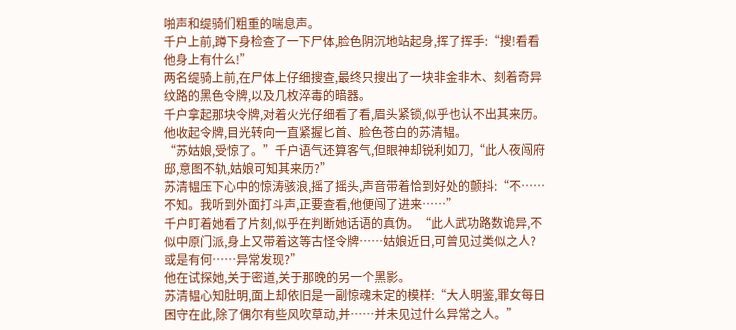啪声和缇骑们粗重的喘息声。
千户上前,蹲下身检查了一下尸体,脸色阴沉地站起身,挥了挥手:“搜!看看他身上有什么!”
两名缇骑上前,在尸体上仔细搜查,最终只搜出了一块非金非木、刻着奇异纹路的黑色令牌,以及几枚淬毒的暗器。
千户拿起那块令牌,对着火光仔细看了看,眉头紧锁,似乎也认不出其来历。他收起令牌,目光转向一直紧握匕首、脸色苍白的苏清韫。
“苏姑娘,受惊了。”千户语气还算客气,但眼神却锐利如刀,“此人夜闯府邸,意图不轨,姑娘可知其来历?”
苏清韫压下心中的惊涛骇浪,摇了摇头,声音带着恰到好处的颤抖:“不……不知。我听到外面打斗声,正要查看,他便闯了进来……”
千户盯着她看了片刻,似乎在判断她话语的真伪。“此人武功路数诡异,不似中原门派,身上又带着这等古怪令牌……姑娘近日,可曾见过类似之人?或是有何……异常发现?”
他在试探她,关于密道,关于那晚的另一个黑影。
苏清韫心知肚明,面上却依旧是一副惊魂未定的模样:“大人明鉴,罪女每日困守在此,除了偶尔有些风吹草动,并……并未见过什么异常之人。”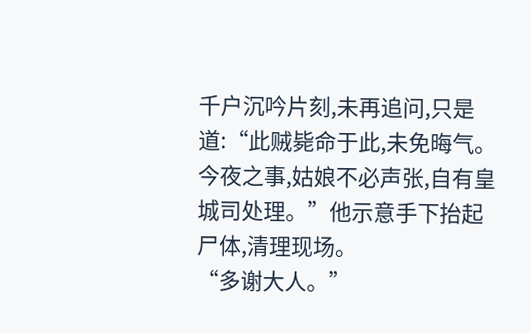千户沉吟片刻,未再追问,只是道:“此贼毙命于此,未免晦气。今夜之事,姑娘不必声张,自有皇城司处理。”他示意手下抬起尸体,清理现场。
“多谢大人。”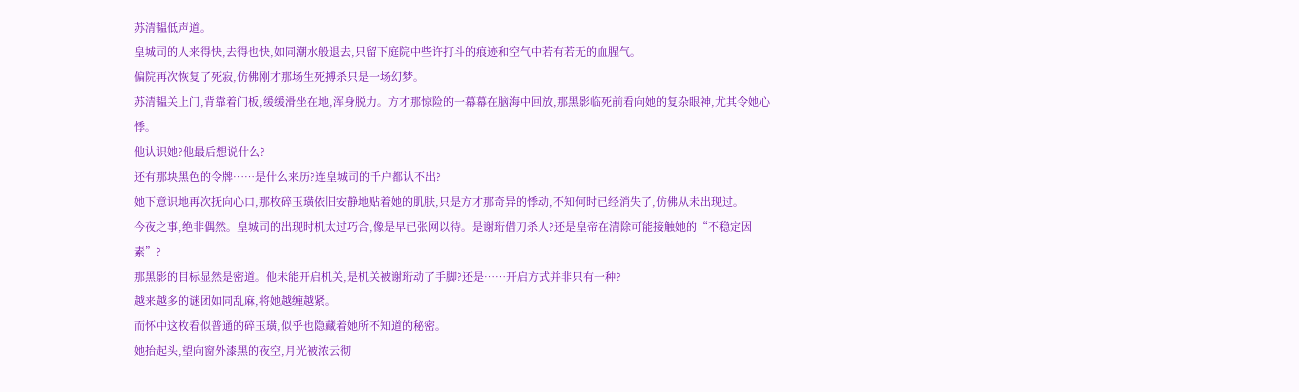苏清韫低声道。
皇城司的人来得快,去得也快,如同潮水般退去,只留下庭院中些许打斗的痕迹和空气中若有若无的血腥气。
偏院再次恢复了死寂,仿佛刚才那场生死搏杀只是一场幻梦。
苏清韫关上门,背靠着门板,缓缓滑坐在地,浑身脱力。方才那惊险的一幕幕在脑海中回放,那黑影临死前看向她的复杂眼神,尤其令她心悸。
他认识她?他最后想说什么?
还有那块黑色的令牌……是什么来历?连皇城司的千户都认不出?
她下意识地再次抚向心口,那枚碎玉璜依旧安静地贴着她的肌肤,只是方才那奇异的悸动,不知何时已经消失了,仿佛从未出现过。
今夜之事,绝非偶然。皇城司的出现时机太过巧合,像是早已张网以待。是谢珩借刀杀人?还是皇帝在清除可能接触她的“不稳定因素”?
那黑影的目标显然是密道。他未能开启机关,是机关被谢珩动了手脚?还是……开启方式并非只有一种?
越来越多的谜团如同乱麻,将她越缠越紧。
而怀中这枚看似普通的碎玉璜,似乎也隐藏着她所不知道的秘密。
她抬起头,望向窗外漆黑的夜空,月光被浓云彻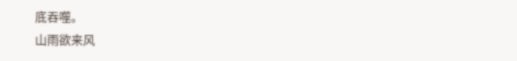底吞噬。
山雨欲来风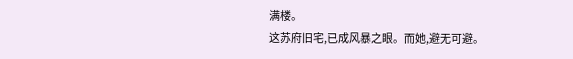满楼。
这苏府旧宅,已成风暴之眼。而她,避无可避。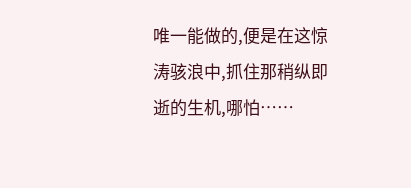唯一能做的,便是在这惊涛骇浪中,抓住那稍纵即逝的生机,哪怕……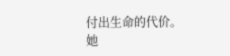付出生命的代价。
她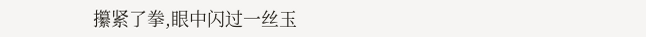攥紧了拳,眼中闪过一丝玉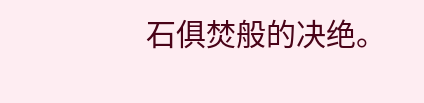石俱焚般的决绝。